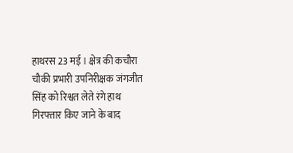हाथरस 23 मई । क्षेत्र की कचौरा चौकी प्रभारी उपनिरीक्षक जंगजीत सिंह को रिश्वत लेते रंगे हाथ गिरफ्तार किए जाने के बाद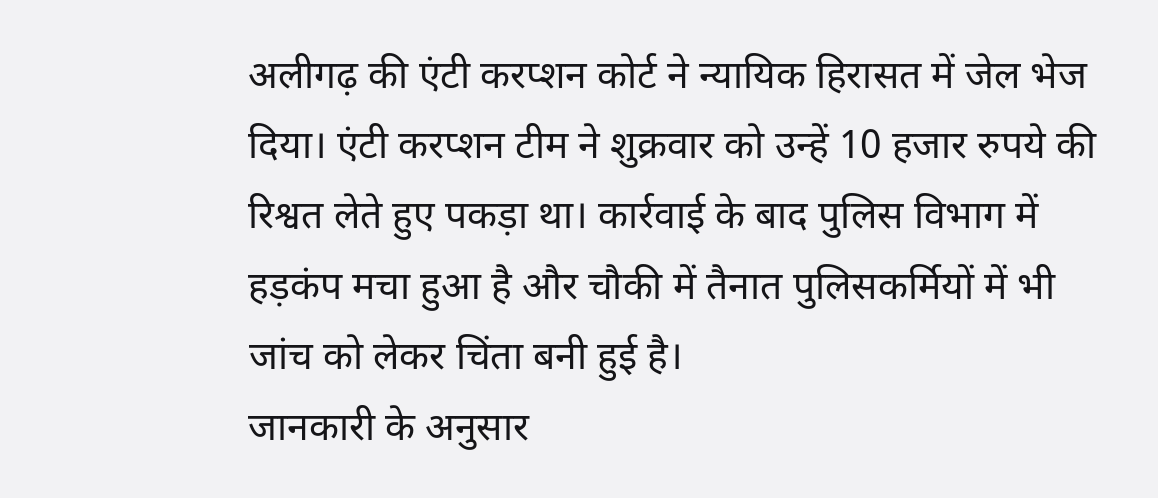अलीगढ़ की एंटी करप्शन कोर्ट ने न्यायिक हिरासत में जेल भेज दिया। एंटी करप्शन टीम ने शुक्रवार को उन्हें 10 हजार रुपये की रिश्वत लेते हुए पकड़ा था। कार्रवाई के बाद पुलिस विभाग में हड़कंप मचा हुआ है और चौकी में तैनात पुलिसकर्मियों में भी जांच को लेकर चिंता बनी हुई है।
जानकारी के अनुसार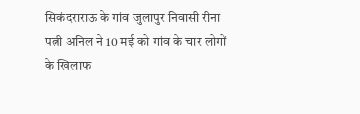सिकंदराराऊ के गांव जुलापुर निवासी रीना पत्नी अनिल ने 10 मई को गांव के चार लोगों के खिलाफ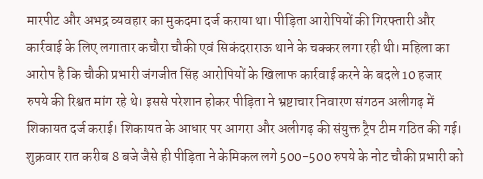मारपीट और अभद्र व्यवहार का मुकदमा दर्ज कराया था। पीड़िता आरोपियों की गिरफ्तारी और कार्रवाई के लिए लगातार कचौरा चौकी एवं सिकंदराराऊ थाने के चक्कर लगा रही थी। महिला का आरोप है कि चौकी प्रभारी जंगजीत सिंह आरोपियों के खिलाफ कार्रवाई करने के बदले 10 हजार रुपये की रिश्वत मांग रहे थे। इससे परेशान होकर पीड़िता ने भ्रष्टाचार निवारण संगठन अलीगढ़ में शिकायत दर्ज कराई। शिकायत के आधार पर आगरा और अलीगढ़ की संयुक्त ट्रैप टीम गठित की गई। शुक्रवार रात करीब 8 बजे जैसे ही पीड़िता ने केमिकल लगे 500-500 रुपये के नोट चौकी प्रभारी को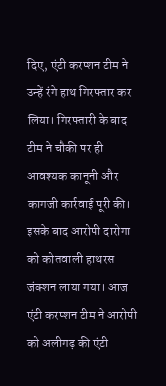दिए, एंटी करप्शन टीम ने उन्हें रंगे हाथ गिरफ्तार कर लिया। गिरफ्तारी के बाद टीम ने चौकी पर ही आवश्यक कानूनी और कागजी कार्रवाई पूरी की। इसके बाद आरोपी दारोगा को कोतवाली हाथरस जंक्शन लाया गया। आज एंटी करप्शन टीम ने आरोपी को अलीगढ़ की एंटी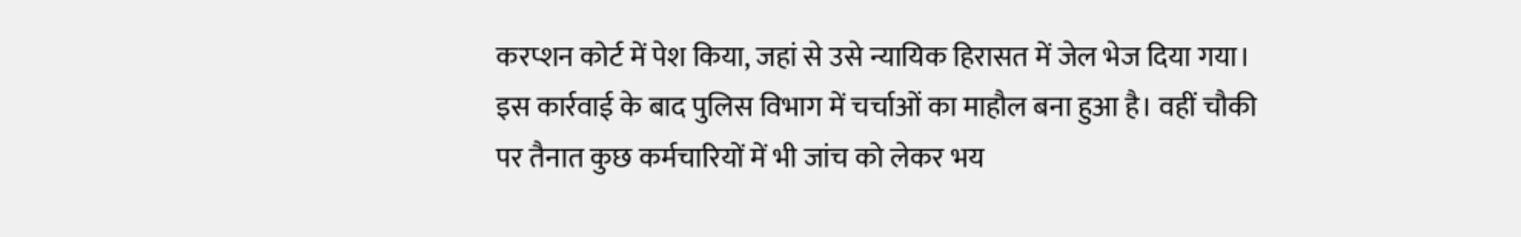करप्शन कोर्ट में पेश किया, जहां से उसे न्यायिक हिरासत में जेल भेज दिया गया। इस कार्रवाई के बाद पुलिस विभाग में चर्चाओं का माहौल बना हुआ है। वहीं चौकी पर तैनात कुछ कर्मचारियों में भी जांच को लेकर भय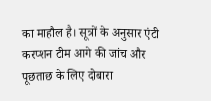का माहौल है। सूत्रों के अनुसार एंटी करप्शन टीम आगे की जांच और पूछताछ के लिए दोबारा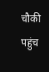चौकी पहुंच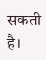सकती है।